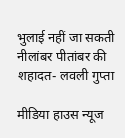भुलाई नहीं जा सकती नीलांबर पीतांबर की शहादत- लवली गुप्ता

मीडिया हाउस न्यूज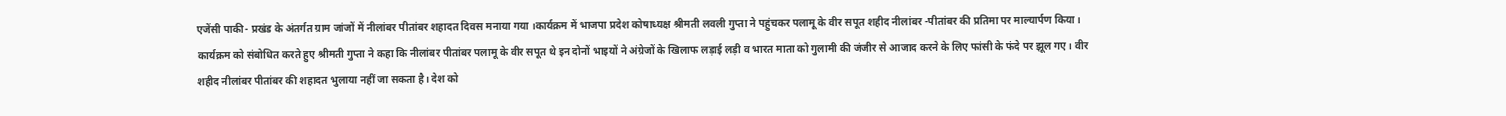एजेंसी पाकी- प्रखंड के अंतर्गत ग्राम जांजों में नीलांबर पीतांबर शहादत दिवस मनाया गया ।कार्यक्रम में भाजपा प्रदेश कोषाध्यक्ष श्रीमती लवली गुप्ता ने पहुंचकर पलामू के वीर सपूत शहीद नीलांबर -पीतांबर की प्रतिमा पर माल्यार्पण किया।
कार्यक्रम को संबोधित करते हुए श्रीमती गुप्ता ने कहा कि नीलांबर पीतांबर पलामू के वीर सपूत थे इन दोनों भाइयों ने अंग्रेजों के खिलाफ लड़ाई लड़ी व भारत माता को गुलामी की जंजीर से आजाद करने के लिए फांसी के फंदे पर झूल गए। वीर शहीद नीलांबर पीतांबर की शहादत भुलाया नहीं जा सकता है। देश को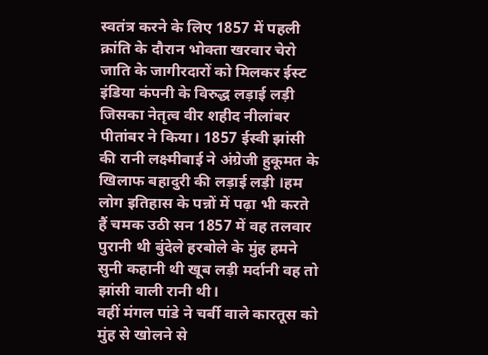स्वतंत्र करने के लिए 1857 में पहली क्रांति के दौरान भोक्ता खरवार चेरो जाति के जागीरदारों को मिलकर ईस्ट इंडिया कंपनी के विरुद्ध लड़ाई लड़ी जिसका नेतृत्व वीर शहीद नीलांबर पीतांबर ने किया। 1857 ईस्वी झांसी की रानी लक्ष्मीबाई ने अंग्रेजी हुकूमत के खिलाफ बहादुरी की लड़ाई लड़ी ।हम लोग इतिहास के पन्नों में पढ़ा भी करते हैं चमक उठी सन 1857 में वह तलवार पुरानी थी बुंदेले हरबोले के मुंह हमने सुनी कहानी थी खूब लड़ी मर्दानी वह तो झांसी वाली रानी थी।
वहीं मंगल पांडे ने चर्बी वाले कारतूस को मुंह से खोलने से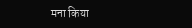मना किया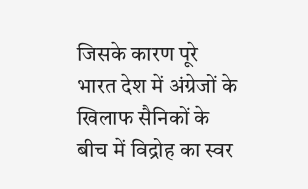जिसके कारण पूरे भारत देश में अंग्रेजों के खिलाफ सैनिकों के बीच में विद्रोह का स्वर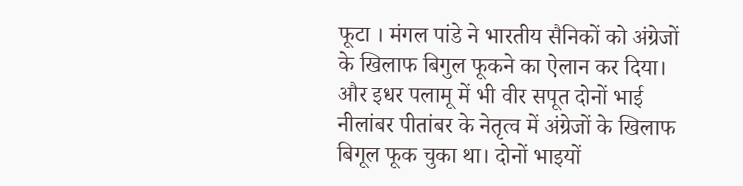फूटा । मंगल पांडे ने भारतीय सैनिकों को अंग्रेजों के खिलाफ बिगुल फूकने का ऐलान कर दिया। और इधर पलामू में भी वीर सपूत दोनों भाई नीलांबर पीतांबर के नेतृत्व में अंग्रेजों के खिलाफ बिगूल फूक चुका था। दोनों भाइयों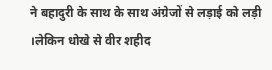ने बहादुरी के साथ के साथ अंग्रेजों से लड़ाई को लड़ी ।लेकिन धोखे से वीर शहीद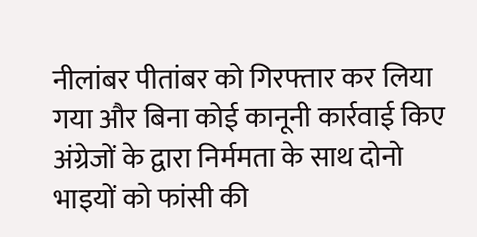नीलांबर पीतांबर को गिरफ्तार कर लिया गया और बिना कोई कानूनी कार्रवाई किए अंग्रेजों के द्वारा निर्ममता के साथ दोनो भाइयों को फांसी की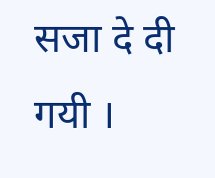सजा दे दी गयी ।